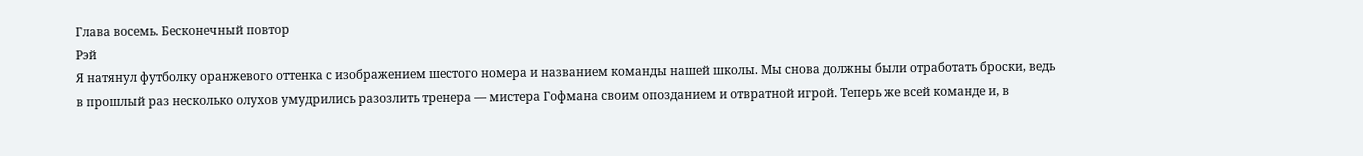Глава восемь. Бесконечный повтор
Рэй
Я натянул футболку оранжевого оттенка с изображением шестого номера и названием команды нашей школы. Мы снова должны были отработать броски, ведь в прошлый раз несколько олухов умудрились разозлить тренера — мистера Гофмана своим опозданием и отвратной игрой. Теперь же всей команде и, в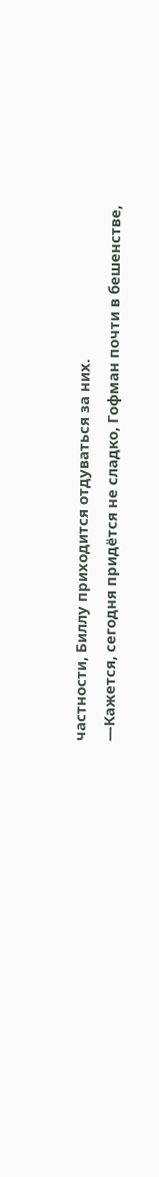частности, Биллу приходится отдуваться за них.
—Кажется, сегодня придётся не сладко, Гофман почти в бешенстве,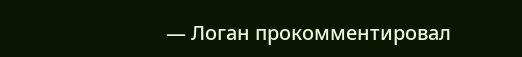— Логан прокомментировал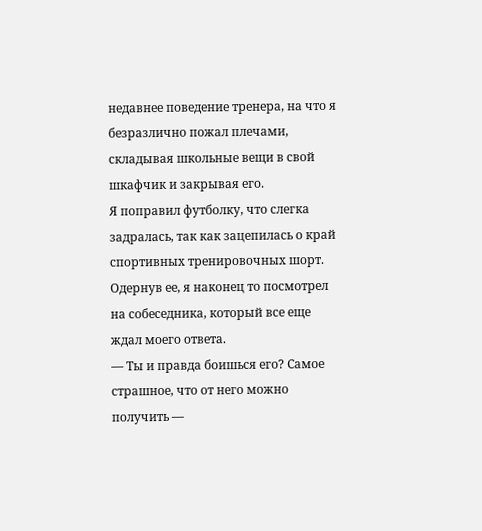недавнее поведение тренера, на что я безразлично пожал плечами, складывая школьные вещи в свой шкафчик и закрывая его.
Я поправил футболку, что слегка задралась, так как зацепилась о край спортивных тренировочных шорт. Одернув ее, я наконец то посмотрел на собеседника, который все еще ждал моего ответа.
— Ты и правда боишься его? Самое страшное, что от него можно получить —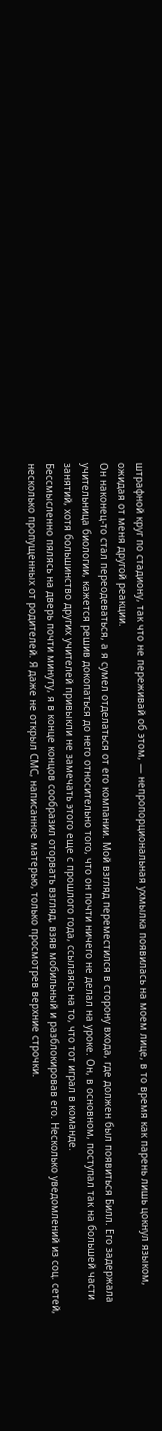штрафной круг по стадиону, так что не переживай об этом, — непропорциональная ухмылка появилась на моем лице, в то время как парень лишь цокнул языком, ожидая от меня другой реакции.
Он наконец-то стал переодеваться, а я сумел отделаться от его компании. Мой взгляд переместился в сторону входа, где должен был появиться Билл. Его задержала учительница биологии, кажется решив докопаться до него относительно того, что он почти ничего не делал на уроке. Он, в основном, поступал так на большей части занятий, хотя большинство других учителей привыкли не замечать этого еще с прошлого года, ссылаясь на то, что тот играл в команде.
Бессмысленно пялясь на дверь почти минуту, я в конце концов сообразил оторвать взгляд, взяв мобильный и разблокировав его. Несколько уведомлений из соц. сетей, несколько пропущенных от родителей. Я даже не открыл СМС, написанное матерью, только просмотрев верхние строчки.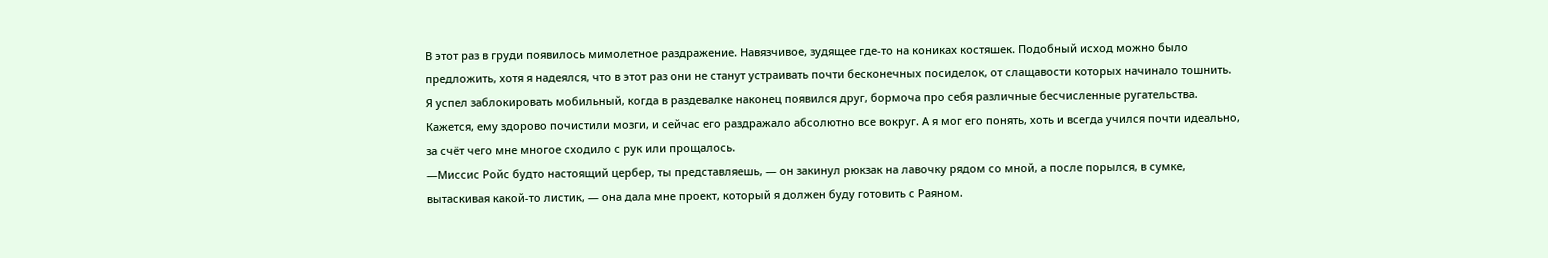В этот раз в груди появилось мимолетное раздражение. Навязчивое, зудящее где-то на кониках костяшек. Подобный исход можно было предложить, хотя я надеялся, что в этот раз они не станут устраивать почти бесконечных посиделок, от слащавости которых начинало тошнить.
Я успел заблокировать мобильный, когда в раздевалке наконец появился друг, бормоча про себя различные бесчисленные ругательства. Кажется, ему здорово почистили мозги, и сейчас его раздражало абсолютно все вокруг. А я мог его понять, хоть и всегда учился почти идеально, за счёт чего мне многое сходило с рук или прощалось.
—Миссис Ройс будто настоящий цербер, ты представляешь, — он закинул рюкзак на лавочку рядом со мной, а после порылся, в сумке, вытаскивая какой-то листик, — она дала мне проект, который я должен буду готовить с Раяном.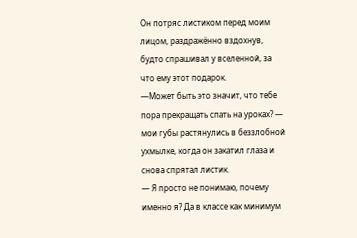Он потряс листиком перед моим лицом, раздражённо вздохнув, будто спрашивал у вселенной, за что ему этот подарок.
—Может быть это значит, что тебе пора прекращать спать на уроках? — мои губы растянулись в беззлобной ухмылке, когда он закатил глаза и снова спрятал листик.
— Я просто не понимаю, почему именно я? Да в классе как минимум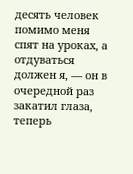десять человек помимо меня спят на уроках, а отдуваться должен я, — он в очередной раз закатил глаза, теперь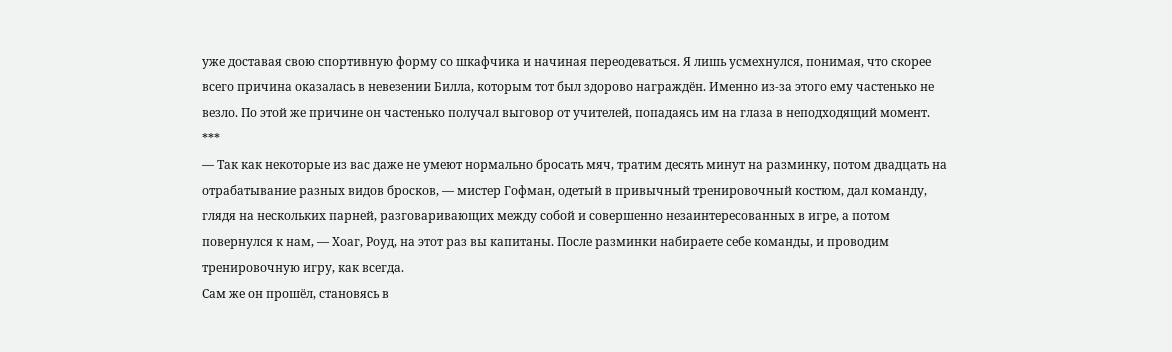уже доставая свою спортивную форму со шкафчика и начиная переодеваться. Я лишь усмехнулся, понимая, что скорее всего причина оказалась в невезении Билла, которым тот был здорово награждён. Именно из-за этого ему частенько не везло. По этой же причине он частенько получал выговор от учителей, попадаясь им на глаза в неподходящий момент.
***
— Так как некоторые из вас даже не умеют нормально бросать мяч, тратим десять минут на разминку, потом двадцать на отрабатывание разных видов бросков, — мистер Гофман, одетый в привычный тренировочный костюм, дал команду, глядя на нескольких парней, разговаривающих между собой и совершенно незаинтересованных в игре, а потом повернулся к нам, — Хоаг, Роуд, на этот раз вы капитаны. После разминки набираете себе команды, и проводим тренировочную игру, как всегда.
Сам же он прошёл, становясь в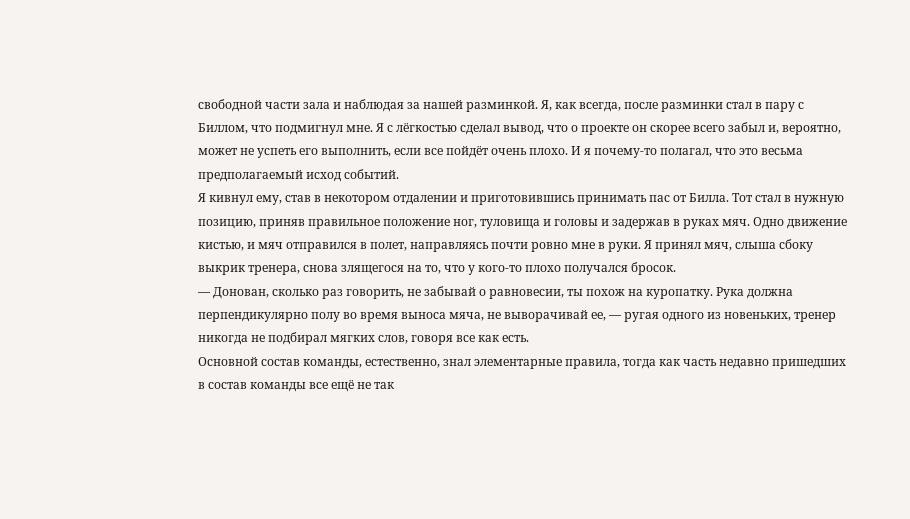свободной части зала и наблюдая за нашей разминкой. Я, как всегда, после разминки стал в пару с Биллом, что подмигнул мне. Я с лёгкостью сделал вывод, что о проекте он скорее всего забыл и, вероятно, может не успеть его выполнить, если все пойдёт очень плохо. И я почему-то полагал, что это весьма предполагаемый исход событий.
Я кивнул ему, став в некотором отдалении и приготовившись принимать пас от Билла. Тот стал в нужную позицию, приняв правильное положение ног, туловища и головы и задержав в руках мяч. Одно движение кистью, и мяч отправился в полет, направляясь почти ровно мне в руки. Я принял мяч, слыша сбоку выкрик тренера, снова злящегося на то, что у кого-то плохо получался бросок.
— Донован, сколько раз говорить, не забывай о равновесии, ты похож на куропатку. Рука должна перпендикулярно полу во время выноса мяча, не выворачивай ее, — ругая одного из новеньких, тренер никогда не подбирал мягких слов, говоря все как есть.
Основной состав команды, естественно, знал элементарные правила, тогда как часть недавно пришедших в состав команды все ещё не так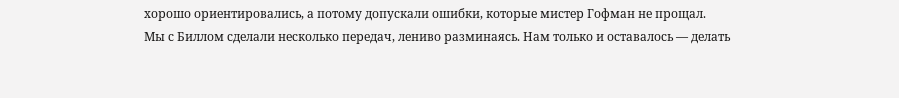хорошо ориентировались, а потому допускали ошибки, которые мистер Гофман не прощал.
Мы с Биллом сделали несколько передач, лениво разминаясь. Нам только и оставалось — делать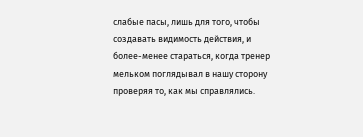слабые пасы, лишь для того, чтобы создавать видимость действия, и более-менее стараться, когда тренер мельком поглядывал в нашу сторону проверяя то, как мы справлялись.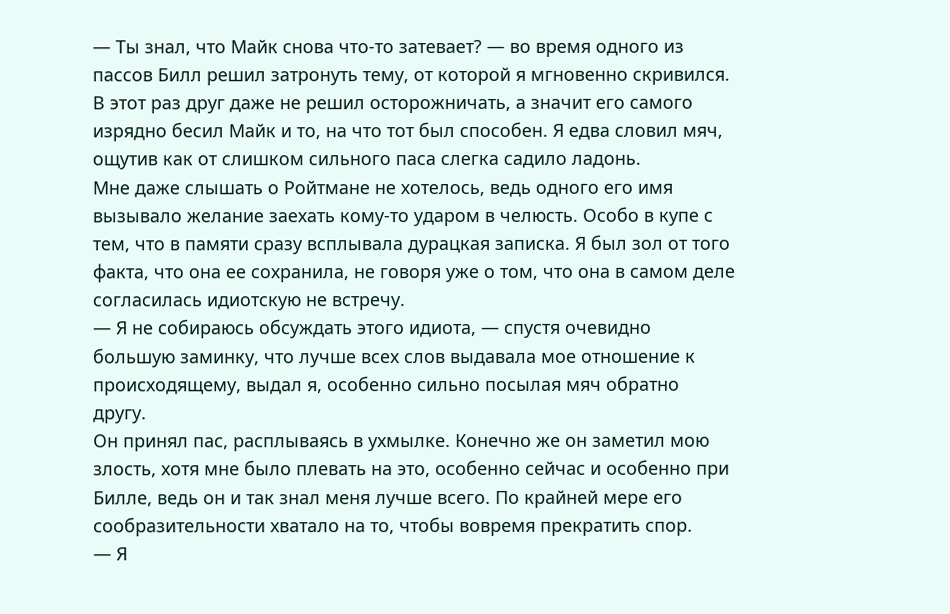— Ты знал, что Майк снова что-то затевает? — во время одного из пассов Билл решил затронуть тему, от которой я мгновенно скривился. В этот раз друг даже не решил осторожничать, а значит его самого изрядно бесил Майк и то, на что тот был способен. Я едва словил мяч, ощутив как от слишком сильного паса слегка садило ладонь.
Мне даже слышать о Ройтмане не хотелось, ведь одного его имя вызывало желание заехать кому-то ударом в челюсть. Особо в купе с тем, что в памяти сразу всплывала дурацкая записка. Я был зол от того факта, что она ее сохранила, не говоря уже о том, что она в самом деле согласилась идиотскую не встречу.
— Я не собираюсь обсуждать этого идиота, — спустя очевидно большую заминку, что лучше всех слов выдавала мое отношение к происходящему, выдал я, особенно сильно посылая мяч обратно другу.
Он принял пас, расплываясь в ухмылке. Конечно же он заметил мою злость, хотя мне было плевать на это, особенно сейчас и особенно при Билле, ведь он и так знал меня лучше всего. По крайней мере его сообразительности хватало на то, чтобы вовремя прекратить спор.
— Я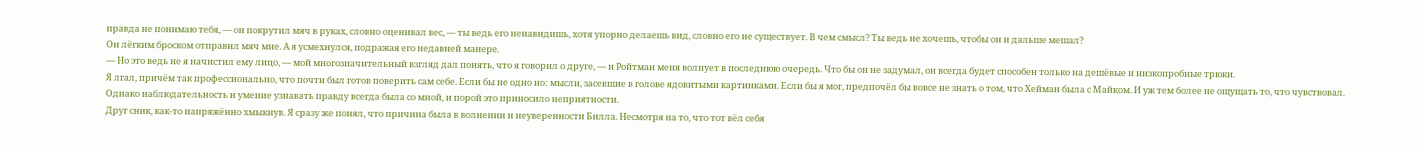правда не понимаю тебя, — он покрутил мяч в руках, словно оценивал вес, — ты ведь его ненавидишь, хотя упорно делаешь вид, словно его не существует. В чем смысл? Ты ведь не хочешь, чтобы он и дальше мешал?
Он лёгким броском отправил мяч мне. А я усмехнулся, подражая его недавней манере.
— Но это ведь не я начистил ему лицо, — мой многозначительный взгляд дал понять, что я говорил о друге, — и Ройтман меня волнует в последнюю очередь. Что бы он не задумал, он всегда будет способен только на дешёвые и низкопробные трюки.
Я лгал, причём так профессионально, что почти был готов поверить сам себе. Если бы не одно но: мысли, засевшие в голове ядовитыми картинками. Если бы я мог, предпочёл бы вовсе не знать о том, что Хейман была с Майком. И уж тем более не ощущать то, что чувствовал. Однако наблюдательность и умение узнавать правду всегда была со мной, и порой это приносило неприятности.
Друг сник, как-то напряжённо хмыкнув. Я сразу же понял, что причина была в волнении и неуверенности Билла. Несмотря на то, что тот вёл себя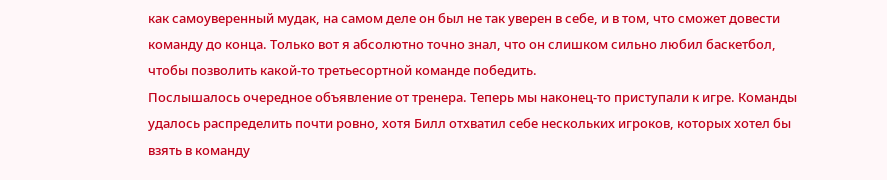как самоуверенный мудак, на самом деле он был не так уверен в себе, и в том, что сможет довести команду до конца. Только вот я абсолютно точно знал, что он слишком сильно любил баскетбол, чтобы позволить какой-то третьесортной команде победить.
Послышалось очередное объявление от тренера. Теперь мы наконец-то приступали к игре. Команды удалось распределить почти ровно, хотя Билл отхватил себе нескольких игроков, которых хотел бы взять в команду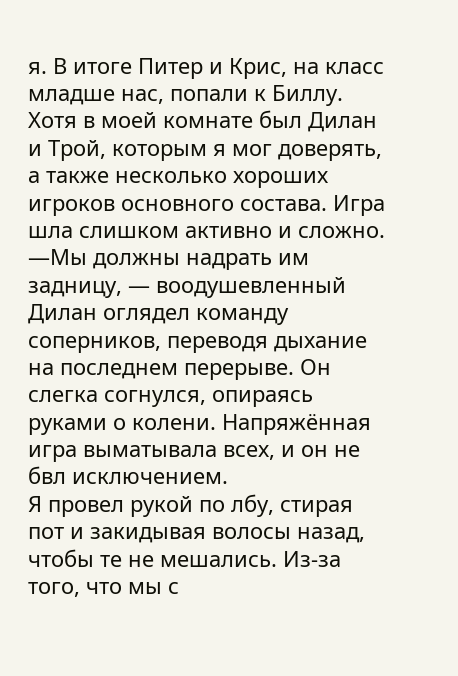я. В итоге Питер и Крис, на класс младше нас, попали к Биллу. Хотя в моей комнате был Дилан и Трой, которым я мог доверять, а также несколько хороших игроков основного состава. Игра шла слишком активно и сложно.
—Мы должны надрать им задницу, — воодушевленный Дилан оглядел команду соперников, переводя дыхание на последнем перерыве. Он слегка согнулся, опираясь руками о колени. Напряжённая игра выматывала всех, и он не бвл исключением.
Я провел рукой по лбу, стирая пот и закидывая волосы назад, чтобы те не мешались. Из-за того, что мы с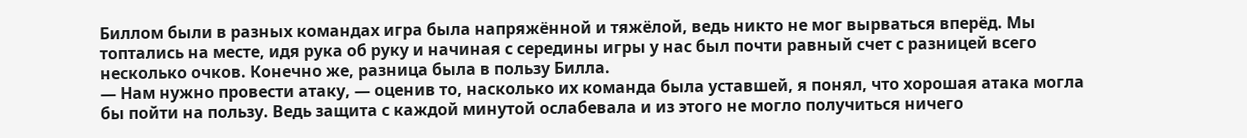Биллом были в разных командах игра была напряжённой и тяжёлой, ведь никто не мог вырваться вперёд. Мы топтались на месте, идя рука об руку и начиная с середины игры у нас был почти равный счет с разницей всего несколько очков. Конечно же, разница была в пользу Билла.
— Нам нужно провести атаку, — оценив то, насколько их команда была уставшей, я понял, что хорошая атака могла бы пойти на пользу. Ведь защита с каждой минутой ослабевала и из этого не могло получиться ничего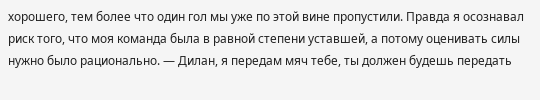хорошего, тем более что один гол мы уже по этой вине пропустили. Правда я осознавал риск того, что моя команда была в равной степени уставшей, а потому оценивать силы нужно было рационально. — Дилан, я передам мяч тебе, ты должен будешь передать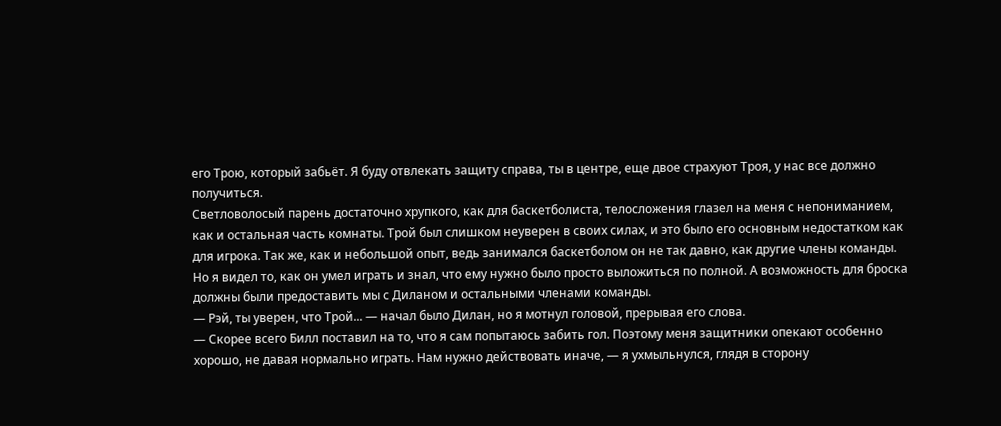его Трою, который забьёт. Я буду отвлекать защиту справа, ты в центре, еще двое страхуют Троя, у нас все должно получиться.
Светловолосый парень достаточно хрупкого, как для баскетболиста, телосложения глазел на меня с непониманием, как и остальная часть комнаты. Трой был слишком неуверен в своих силах, и это было его основным недостатком как для игрока. Так же, как и небольшой опыт, ведь занимался баскетболом он не так давно, как другие члены команды. Но я видел то, как он умел играть и знал, что ему нужно было просто выложиться по полной. А возможность для броска должны были предоставить мы с Диланом и остальными членами команды.
— Рэй, ты уверен, что Трой... — начал было Дилан, но я мотнул головой, прерывая его слова.
— Скорее всего Билл поставил на то, что я сам попытаюсь забить гол. Поэтому меня защитники опекают особенно хорошо, не давая нормально играть. Нам нужно действовать иначе, — я ухмыльнулся, глядя в сторону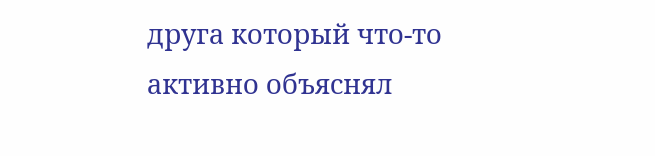друга который что-то активно объяснял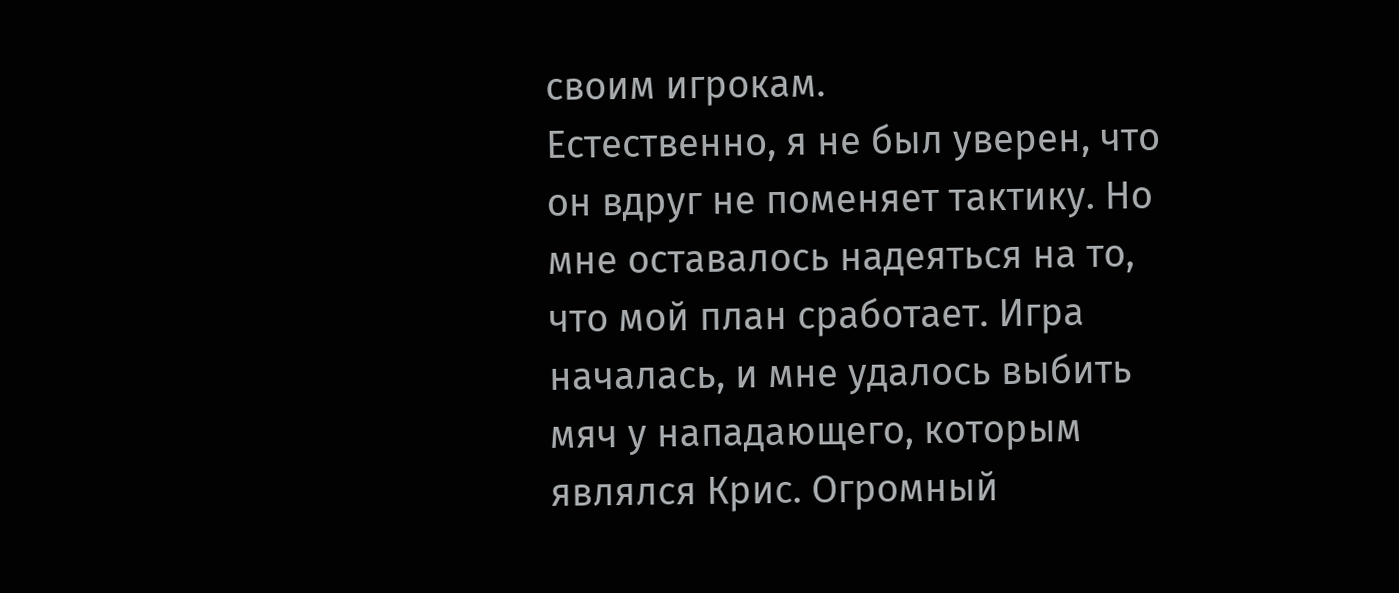своим игрокам.
Естественно, я не был уверен, что он вдруг не поменяет тактику. Но мне оставалось надеяться на то, что мой план сработает. Игра началась, и мне удалось выбить мяч у нападающего, которым являлся Крис. Огромный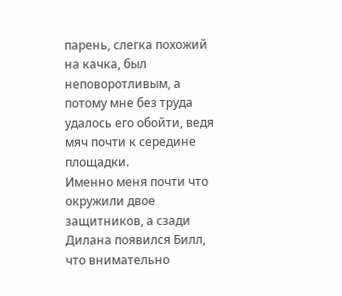парень, слегка похожий на качка, был неповоротливым, а потому мне без труда удалось его обойти, ведя мяч почти к середине площадки.
Именно меня почти что окружили двое защитников, а сзади Дилана появился Билл, что внимательно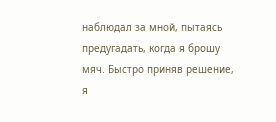наблюдал за мной, пытаясь предугадать, когда я брошу мяч. Быстро приняв решение, я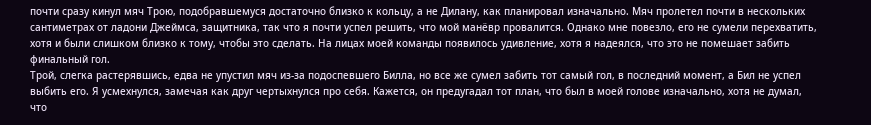почти сразу кинул мяч Трою, подобравшемуся достаточно близко к кольцу, а не Дилану, как планировал изначально. Мяч пролетел почти в нескольких сантиметрах от ладони Джеймса, защитника, так что я почти успел решить, что мой манёвр провалится. Однако мне повезло, его не сумели перехватить, хотя и были слишком близко к тому, чтобы это сделать. На лицах моей команды появилось удивление, хотя я надеялся, что это не помешает забить финальный гол.
Трой, слегка растерявшись, едва не упустил мяч из-за подоспевшего Билла, но все же сумел забить тот самый гол, в последний момент, а Бил не успел выбить его. Я усмехнулся, замечая как друг чертыхнулся про себя. Кажется, он предугадал тот план, что был в моей голове изначально, хотя не думал, что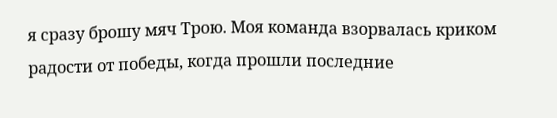я сразу брошу мяч Трою. Моя команда взорвалась криком радости от победы, когда прошли последние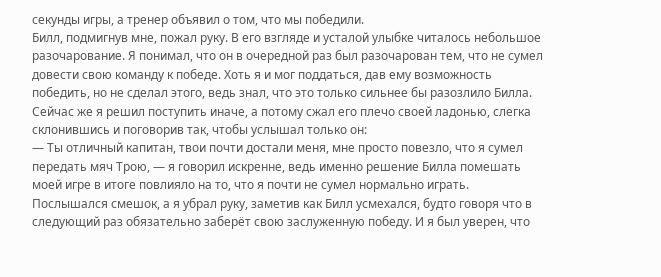секунды игры, а тренер объявил о том, что мы победили.
Билл, подмигнув мне, пожал руку. В его взгляде и усталой улыбке читалось небольшое разочарование. Я понимал, что он в очередной раз был разочарован тем, что не сумел довести свою команду к победе. Хоть я и мог поддаться, дав ему возможность победить, но не сделал этого, ведь знал, что это только сильнее бы разозлило Билла. Сейчас же я решил поступить иначе, а потому сжал его плечо своей ладонью, слегка склонившись и поговорив так, чтобы услышал только он:
— Ты отличный капитан, твои почти достали меня, мне просто повезло, что я сумел передать мяч Трою, — я говорил искренне, ведь именно решение Билла помешать моей игре в итоге повлияло на то, что я почти не сумел нормально играть.
Послышался смешок, а я убрал руку, заметив как Билл усмехался, будто говоря что в следующий раз обязательно заберёт свою заслуженную победу. И я был уверен, что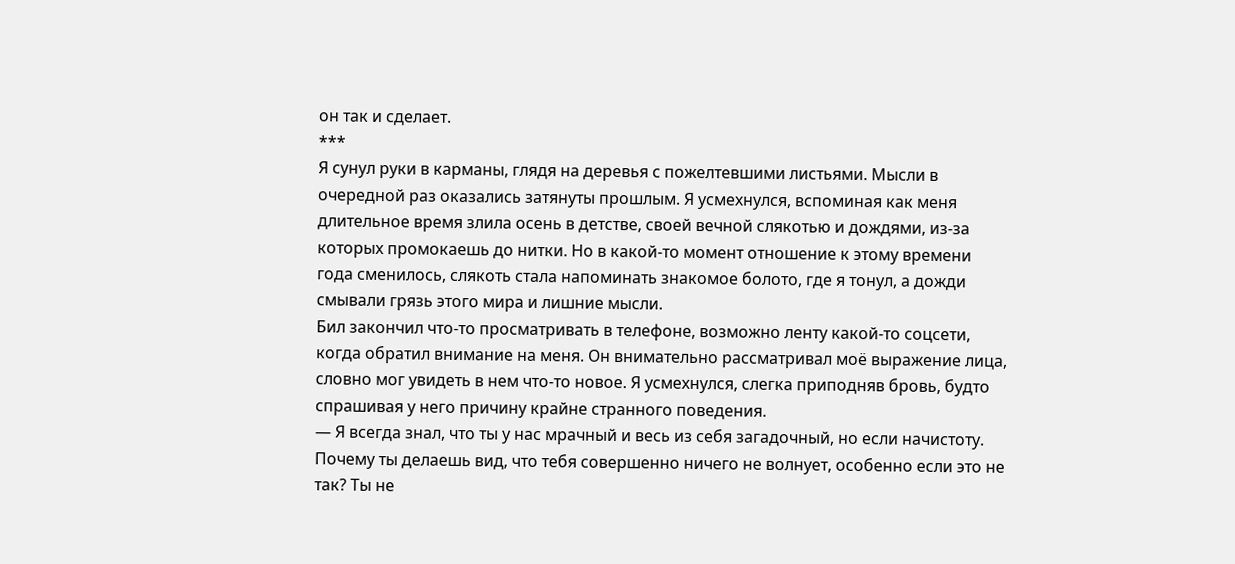он так и сделает.
***
Я сунул руки в карманы, глядя на деревья с пожелтевшими листьями. Мысли в очередной раз оказались затянуты прошлым. Я усмехнулся, вспоминая как меня длительное время злила осень в детстве, своей вечной слякотью и дождями, из-за которых промокаешь до нитки. Но в какой-то момент отношение к этому времени года сменилось, слякоть стала напоминать знакомое болото, где я тонул, а дожди смывали грязь этого мира и лишние мысли.
Бил закончил что-то просматривать в телефоне, возможно ленту какой-то соцсети, когда обратил внимание на меня. Он внимательно рассматривал моё выражение лица, словно мог увидеть в нем что-то новое. Я усмехнулся, слегка приподняв бровь, будто спрашивая у него причину крайне странного поведения.
— Я всегда знал, что ты у нас мрачный и весь из себя загадочный, но если начистоту. Почему ты делаешь вид, что тебя совершенно ничего не волнует, особенно если это не так? Ты не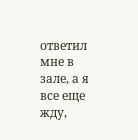ответил мне в зале, а я все еще жду,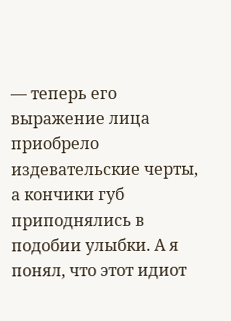— теперь его выражение лица приобрело издевательские черты, а кончики губ приподнялись в подобии улыбки. А я понял, что этот идиот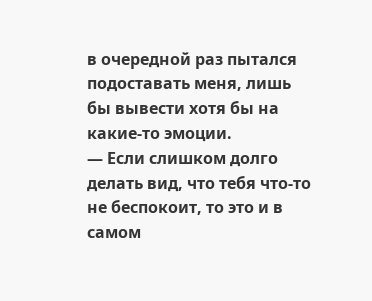в очередной раз пытался подоставать меня, лишь бы вывести хотя бы на какие-то эмоции.
— Если слишком долго делать вид, что тебя что-то не беспокоит, то это и в самом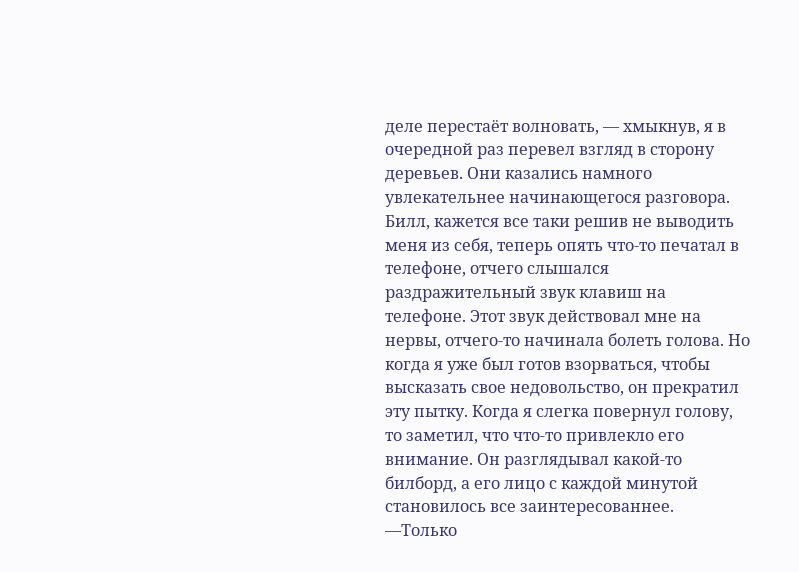деле перестаёт волновать, — хмыкнув, я в очередной раз перевел взгляд в сторону деревьев. Они казались намного увлекательнее начинающегося разговора.
Билл, кажется все таки решив не выводить меня из себя, теперь опять что-то печатал в телефоне, отчего слышался раздражительный звук клавиш на телефоне. Этот звук действовал мне на нервы, отчего-то начинала болеть голова. Но когда я уже был готов взорваться, чтобы высказать свое недовольство, он прекратил эту пытку. Когда я слегка повернул голову, то заметил, что что-то привлекло его внимание. Он разглядывал какой-то билборд, а его лицо с каждой минутой становилось все заинтересованнее.
—Только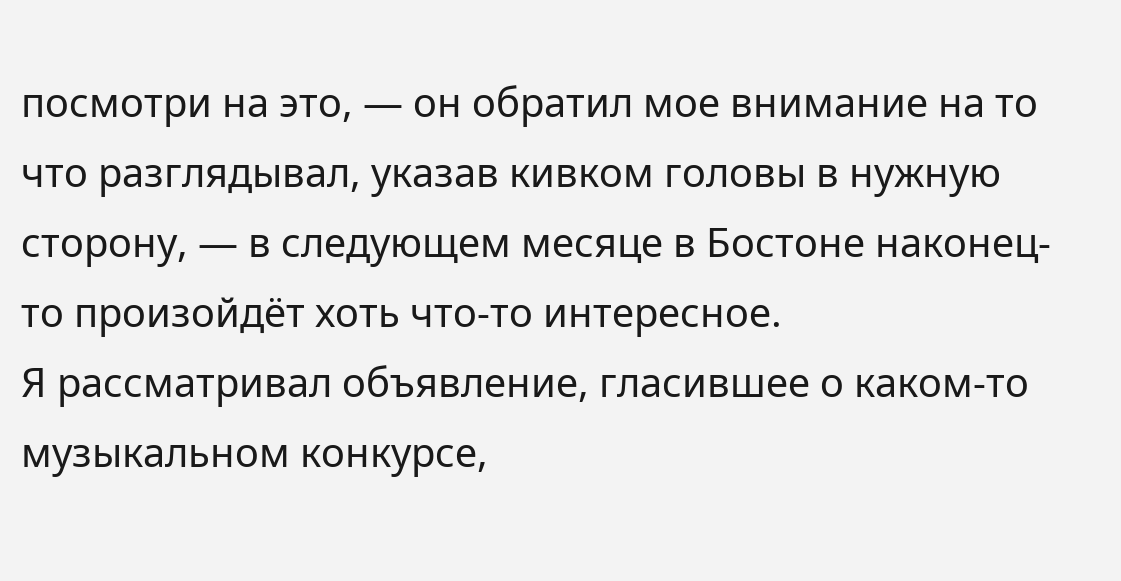посмотри на это, — он обратил мое внимание на то что разглядывал, указав кивком головы в нужную сторону, — в следующем месяце в Бостоне наконец-то произойдёт хоть что-то интересное.
Я рассматривал объявление, гласившее о каком-то музыкальном конкурсе,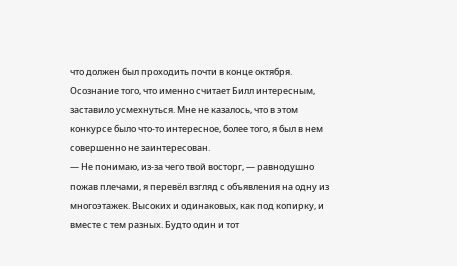что должен был проходить почти в конце октября. Осознание того, что именно считает Билл интересным, заставило усмехнуться. Мне не казалось, что в этом конкурсе было что-то интересное, более того, я был в нем совершенно не заинтересован.
— Не понимаю, из-за чего твой восторг, — равнодушно пожав плечами, я перевёл взгляд с объявления на одну из многоэтажек. Высоких и одинаковых, как под копирку, и вместе с тем разных. Будто один и тот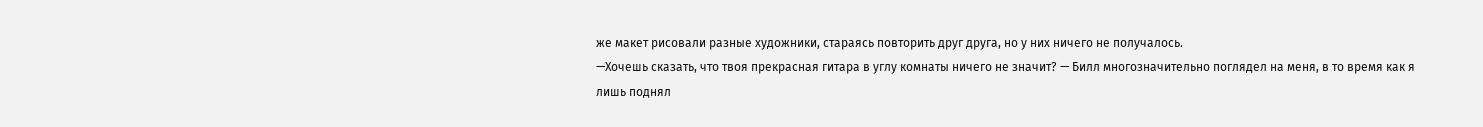же макет рисовали разные художники, стараясь повторить друг друга, но у них ничего не получалось.
—Хочешь сказать, что твоя прекрасная гитара в углу комнаты ничего не значит? — Билл многозначительно поглядел на меня, в то время как я лишь поднял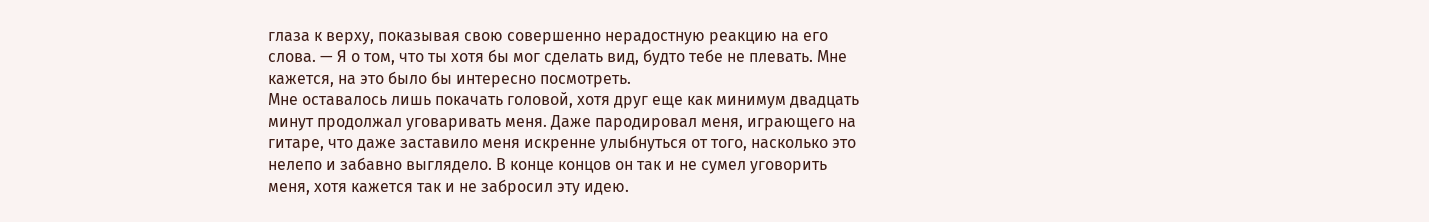глаза к верху, показывая свою совершенно нерадостную реакцию на его слова. — Я о том, что ты хотя бы мог сделать вид, будто тебе не плевать. Мне кажется, на это было бы интересно посмотреть.
Мне оставалось лишь покачать головой, хотя друг еще как минимум двадцать минут продолжал уговаривать меня. Даже пародировал меня, играющего на гитаре, что даже заставило меня искренне улыбнуться от того, насколько это нелепо и забавно выглядело. В конце концов он так и не сумел уговорить меня, хотя кажется так и не забросил эту идею.